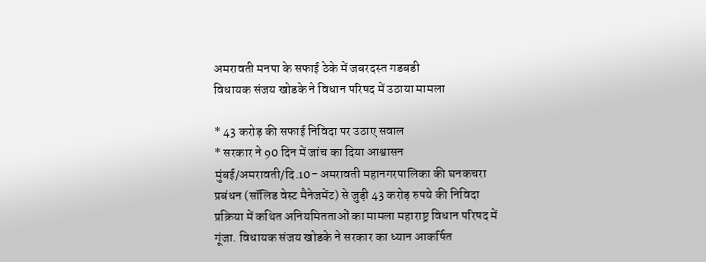अमरावती मनपा के सफाई ठेके में जबरदस्त गडबडी
विधायक संजय खोडके ने विधान परिषद में उठाया मामला

* 43 करोड़ की सफाई निविदा पर उठाए सवाल
* सरकार ने 90 दिन में जांच का दिया आश्वासन
मुंबई/अमरावती/दि.10- अमरावती महानगरपालिका की घनकचरा प्रबंधन (सॉलिड वेस्ट मैनेजमेंट) से जुड़ी 43 करोड़ रुपये की निविदा प्रक्रिया में कथित अनियमितताओं का मामला महाराष्ट्र विधान परिषद में गूंजा. विधायक संजय खोडके ने सरकार का ध्यान आकर्षित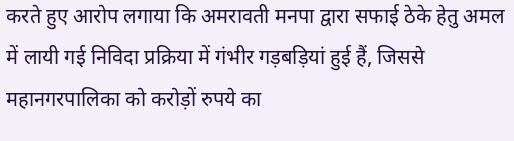करते हुए आरोप लगाया कि अमरावती मनपा द्वारा सफाई ठेके हेतु अमल में लायी गई निविदा प्रक्रिया में गंभीर गड़बड़ियां हुई हैं, जिससे महानगरपालिका को करोड़ों रुपये का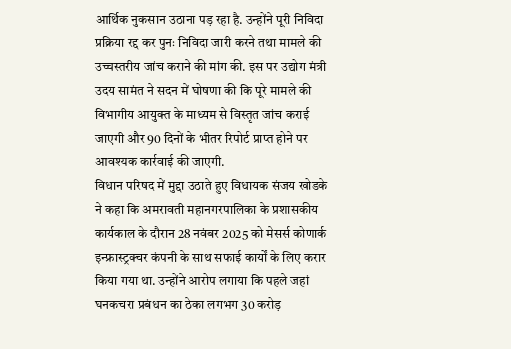आर्थिक नुकसान उठाना पड़ रहा है. उन्होंने पूरी निविदा प्रक्रिया रद्द कर पुनः निविदा जारी करने तथा मामले की उच्चस्तरीय जांच कराने की मांग की. इस पर उद्योग मंत्री उदय सामंत ने सदन में घोषणा की कि पूरे मामले की विभागीय आयुक्त के माध्यम से विस्तृत जांच कराई जाएगी और 90 दिनों के भीतर रिपोर्ट प्राप्त होने पर आवश्यक कार्रवाई की जाएगी.
विधान परिषद में मुद्दा उठाते हुए विधायक संजय खोडके ने कहा कि अमरावती महानगरपालिका के प्रशासकीय कार्यकाल के दौरान 28 नवंबर 2025 को मेसर्स कोणार्क इन्फ्रास्ट्रक्चर कंपनी के साथ सफाई कार्यों के लिए करार किया गया था. उन्होंने आरोप लगाया कि पहले जहां घनकचरा प्रबंधन का ठेका लगभग 30 करोड़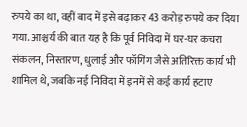रुपये का था, वहीं बाद में इसे बढ़ाकर 43 करोड़ रुपये कर दिया गया. आश्चर्य की बात यह है कि पूर्व निविदा में घर-घर कचरा संकलन, निस्तारण, धुलाई और फॉगिंग जैसे अतिरिक्त कार्य भी शामिल थे, जबकि नई निविदा में इनमें से कई कार्य हटाए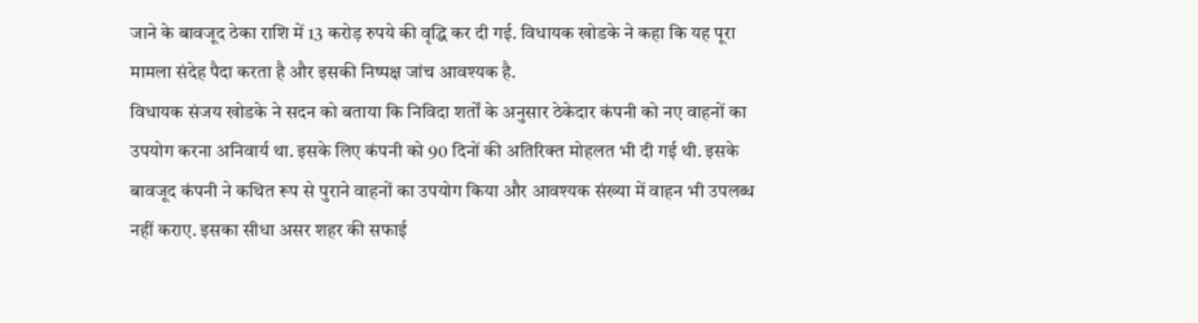जाने के बावजूद ठेका राशि में 13 करोड़ रुपये की वृद्धि कर दी गई. विधायक खोडके ने कहा कि यह पूरा मामला संदेह पैदा करता है और इसकी निष्पक्ष जांच आवश्यक है.
विधायक संजय खोडके ने सदन को बताया कि निविदा शर्तों के अनुसार ठेकेदार कंपनी को नए वाहनों का उपयोग करना अनिवार्य था. इसके लिए कंपनी को 90 दिनों की अतिरिक्त मोहलत भी दी गई थी. इसके बावजूद कंपनी ने कथित रूप से पुराने वाहनों का उपयोग किया और आवश्यक संख्या में वाहन भी उपलब्ध नहीं कराए. इसका सीधा असर शहर की सफाई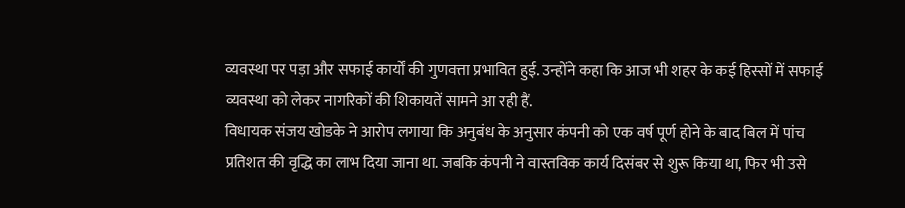व्यवस्था पर पड़ा और सफाई कार्यों की गुणवत्ता प्रभावित हुई. उन्होंने कहा कि आज भी शहर के कई हिस्सों में सफाई व्यवस्था को लेकर नागरिकों की शिकायतें सामने आ रही हैं.
विधायक संजय खोडके ने आरोप लगाया कि अनुबंध के अनुसार कंपनी को एक वर्ष पूर्ण होने के बाद बिल में पांच प्रतिशत की वृद्धि का लाभ दिया जाना था. जबकि कंपनी ने वास्तविक कार्य दिसंबर से शुरू किया था, फिर भी उसे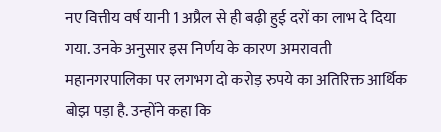नए वित्तीय वर्ष यानी 1 अप्रैल से ही बढ़ी हुई दरों का लाभ दे दिया गया. उनके अनुसार इस निर्णय के कारण अमरावती महानगरपालिका पर लगभग दो करोड़ रुपये का अतिरिक्त आर्थिक बोझ पड़ा है. उन्होंने कहा कि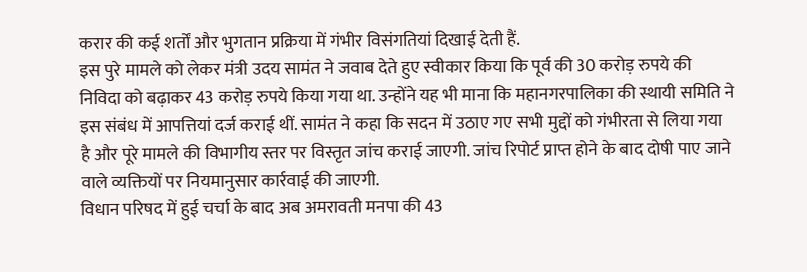करार की कई शर्तों और भुगतान प्रक्रिया में गंभीर विसंगतियां दिखाई देती हैं.
इस पुरे मामले को लेकर मंत्री उदय सामंत ने जवाब देते हुए स्वीकार किया कि पूर्व की 30 करोड़ रुपये की निविदा को बढ़ाकर 43 करोड़ रुपये किया गया था. उन्होंने यह भी माना कि महानगरपालिका की स्थायी समिति ने इस संबंध में आपत्तियां दर्ज कराई थीं. सामंत ने कहा कि सदन में उठाए गए सभी मुद्दों को गंभीरता से लिया गया है और पूरे मामले की विभागीय स्तर पर विस्तृत जांच कराई जाएगी. जांच रिपोर्ट प्राप्त होने के बाद दोषी पाए जाने वाले व्यक्तियों पर नियमानुसार कार्रवाई की जाएगी.
विधान परिषद में हुई चर्चा के बाद अब अमरावती मनपा की 43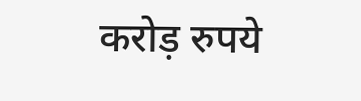करोड़ रुपये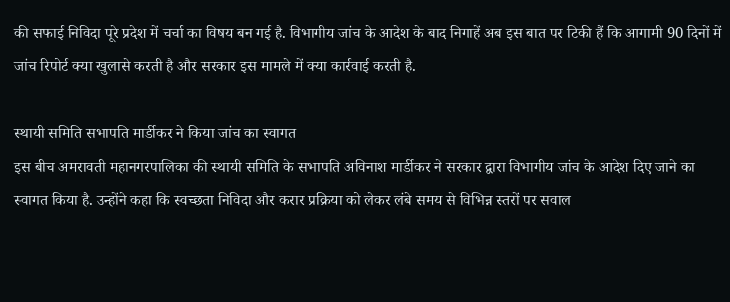की सफाई निविदा पूरे प्रदेश में चर्चा का विषय बन गई है. विभागीय जांच के आदेश के बाद निगाहें अब इस बात पर टिकी हैं कि आगामी 90 दिनों में जांच रिपोर्ट क्या खुलासे करती है और सरकार इस मामले में क्या कार्रवाई करती है.

स्थायी समिति सभापति मार्डीकर ने किया जांच का स्वागत
इस बीच अमरावती महानगरपालिका की स्थायी समिति के सभापति अविनाश मार्डीकर ने सरकार द्वारा विभागीय जांच के आदेश दिए जाने का स्वागत किया है. उन्होंने कहा कि स्वच्छता निविदा और करार प्रक्रिया को लेकर लंबे समय से विभिन्न स्तरों पर सवाल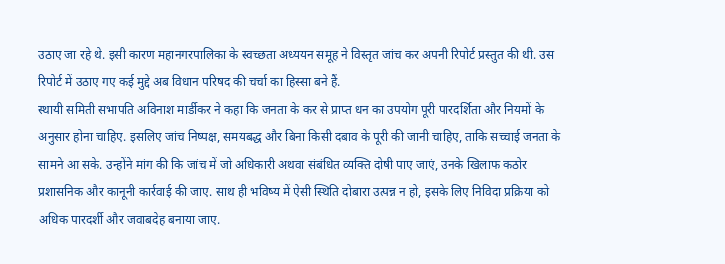उठाए जा रहे थे. इसी कारण महानगरपालिका के स्वच्छता अध्ययन समूह ने विस्तृत जांच कर अपनी रिपोर्ट प्रस्तुत की थी. उस रिपोर्ट में उठाए गए कई मुद्दे अब विधान परिषद की चर्चा का हिस्सा बने हैं.
स्थायी समिती सभापति अविनाश मार्डीकर ने कहा कि जनता के कर से प्राप्त धन का उपयोग पूरी पारदर्शिता और नियमों के अनुसार होना चाहिए. इसलिए जांच निष्पक्ष, समयबद्ध और बिना किसी दबाव के पूरी की जानी चाहिए, ताकि सच्चाई जनता के सामने आ सके. उन्होंने मांग की कि जांच में जो अधिकारी अथवा संबंधित व्यक्ति दोषी पाए जाएं, उनके खिलाफ कठोर प्रशासनिक और कानूनी कार्रवाई की जाए. साथ ही भविष्य में ऐसी स्थिति दोबारा उत्पन्न न हो, इसके लिए निविदा प्रक्रिया को अधिक पारदर्शी और जवाबदेह बनाया जाए.